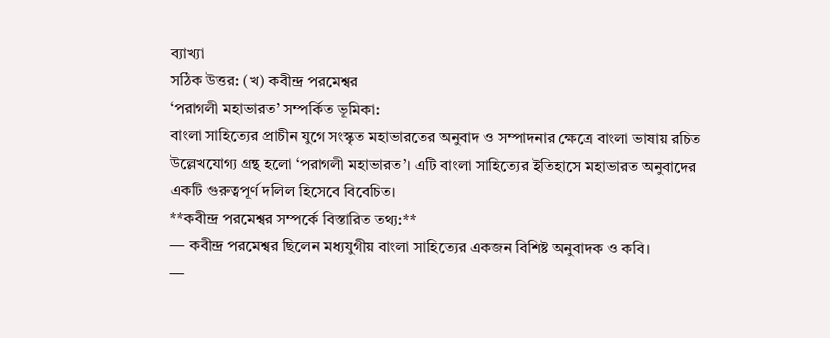ব্যাখ্যা
সঠিক উত্তর: (খ) কবীন্দ্র পরমেশ্বর
‘পরাগলী মহাভারত’ সম্পর্কিত ভূমিকা:
বাংলা সাহিত্যের প্রাচীন যুগে সংস্কৃত মহাভারতের অনুবাদ ও সম্পাদনার ক্ষেত্রে বাংলা ভাষায় রচিত উল্লেখযোগ্য গ্রন্থ হলো ‘পরাগলী মহাভারত’। এটি বাংলা সাহিত্যের ইতিহাসে মহাভারত অনুবাদের একটি গুরুত্বপূর্ণ দলিল হিসেবে বিবেচিত।
**কবীন্দ্র পরমেশ্বর সম্পর্কে বিস্তারিত তথ্য:**
— কবীন্দ্র পরমেশ্বর ছিলেন মধ্যযুগীয় বাংলা সাহিত্যের একজন বিশিষ্ট অনুবাদক ও কবি।
—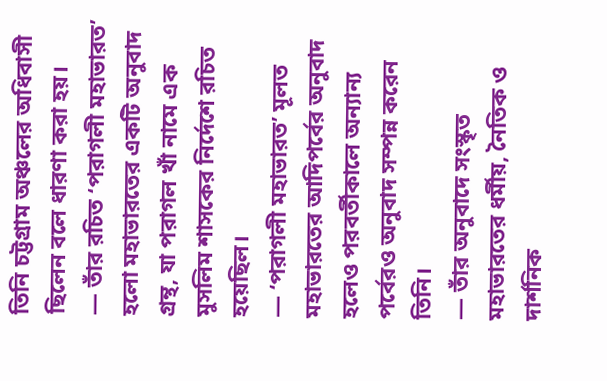তিনি চট্টগ্রাম অঞ্চলের অধিবাসী ছিলেন বলে ধারণা করা হয়।
— তাঁর রচিত ‘পরাগলী মহাভারত’ হলো মহাভারতের একটি অনুবাদ গ্রন্থ, যা পরাগল খাঁ নামে এক মুসলিম শাসকের নির্দেশে রচিত হয়েছিল।
— ‘পরাগলী মহাভারত’ মূলত মহাভারতের আদিপর্বের অনুবাদ হলেও পরবর্তীকালে অন্যান্য পর্বেরও অনুবাদ সম্পন্ন করেন তিনি।
— তাঁর অনুবাদে সংস্কৃত মহাভারতের ধর্মীয়, নৈতিক ও দার্শনিক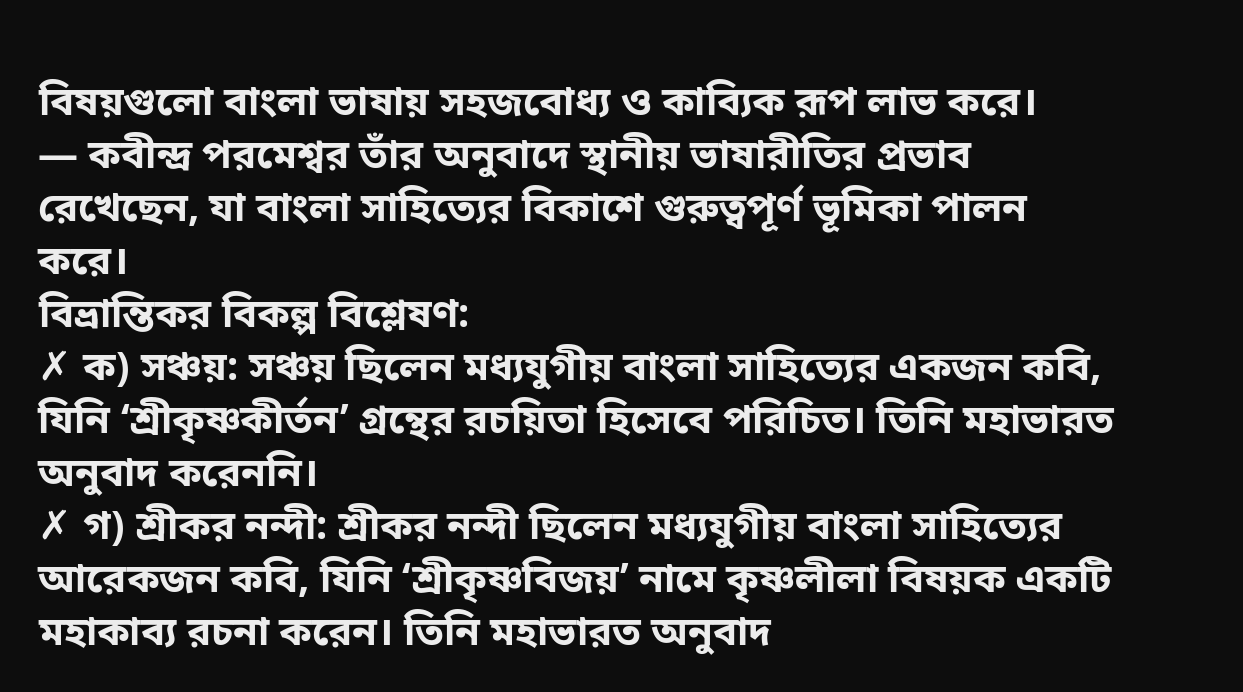বিষয়গুলো বাংলা ভাষায় সহজবোধ্য ও কাব্যিক রূপ লাভ করে।
— কবীন্দ্র পরমেশ্বর তাঁর অনুবাদে স্থানীয় ভাষারীতির প্রভাব রেখেছেন, যা বাংলা সাহিত্যের বিকাশে গুরুত্বপূর্ণ ভূমিকা পালন করে।
বিভ্রান্তিকর বিকল্প বিশ্লেষণ:
✗ ক) সঞ্চয়: সঞ্চয় ছিলেন মধ্যযুগীয় বাংলা সাহিত্যের একজন কবি, যিনি ‘শ্রীকৃষ্ণকীর্তন’ গ্রন্থের রচয়িতা হিসেবে পরিচিত। তিনি মহাভারত অনুবাদ করেননি।
✗ গ) শ্রীকর নন্দী: শ্রীকর নন্দী ছিলেন মধ্যযুগীয় বাংলা সাহিত্যের আরেকজন কবি, যিনি ‘শ্রীকৃষ্ণবিজয়’ নামে কৃষ্ণলীলা বিষয়ক একটি মহাকাব্য রচনা করেন। তিনি মহাভারত অনুবাদ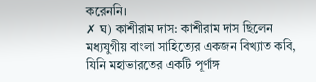করেননি।
✗ ঘ) কাশীরাম দাস: কাশীরাম দাস ছিলেন মধ্যযুগীয় বাংলা সাহিত্যের একজন বিখ্যাত কবি, যিনি মহাভারতের একটি পূর্ণাঙ্গ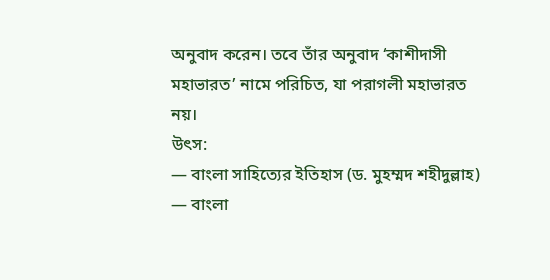অনুবাদ করেন। তবে তাঁর অনুবাদ ‘কাশীদাসী মহাভারত’ নামে পরিচিত, যা পরাগলী মহাভারত নয়।
উৎস:
— বাংলা সাহিত্যের ইতিহাস (ড. মুহম্মদ শহীদুল্লাহ)
— বাংলা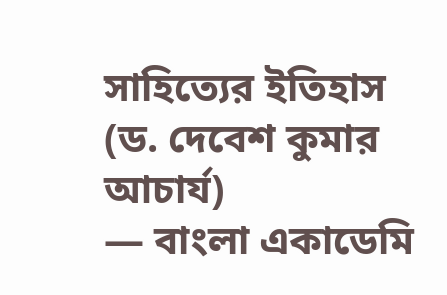সাহিত্যের ইতিহাস (ড. দেবেশ কুমার আচার্য)
— বাংলা একাডেমি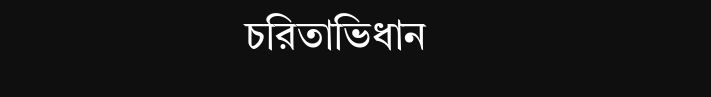চরিতাভিধান